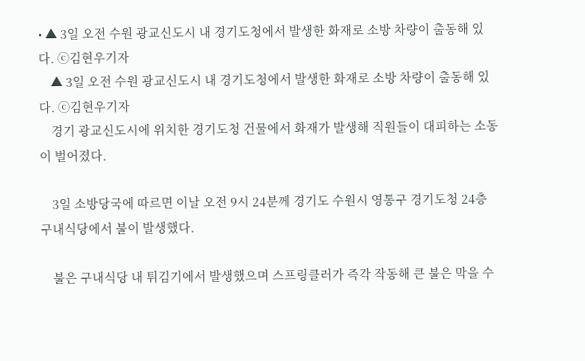• ▲ 3일 오전 수원 광교신도시 내 경기도청에서 발생한 화재로 소방 차량이 출동해 있다. ⓒ김현우기자
    ▲ 3일 오전 수원 광교신도시 내 경기도청에서 발생한 화재로 소방 차량이 출동해 있다. ⓒ김현우기자
    경기 광교신도시에 위치한 경기도청 건물에서 화재가 발생해 직원들이 대피하는 소동이 벌어졌다.

    3일 소방당국에 따르면 이날 오전 9시 24분께 경기도 수원시 영통구 경기도청 24층 구내식당에서 불이 발생했다.

    불은 구내식당 내 튀김기에서 발생했으며 스프링클러가 즉각 작동해 큰 불은 막을 수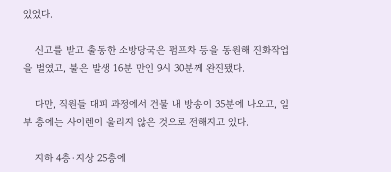있었다.

    신고를 받고 출동한 소방당국은 펌프차 등을 동원해 진화작업을 벌였고, 불은 발생 16분 만인 9시 30분께 완진됐다.

    다만, 직원들 대피 과정에서 건물 내 방송이 35분에 나오고, 일부 층에는 사이렌이 울리지 않은 것으로 전해지고 있다.

    지하 4층·지상 25층에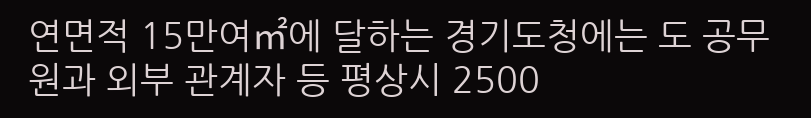연면적 15만여㎡에 달하는 경기도청에는 도 공무원과 외부 관계자 등 평상시 2500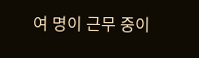여 명이 근무 중이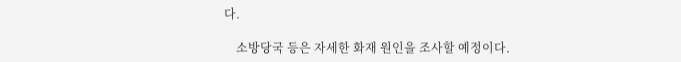다.

    소방당국 등은 자세한 화재 원인을 조사할 예정이다.